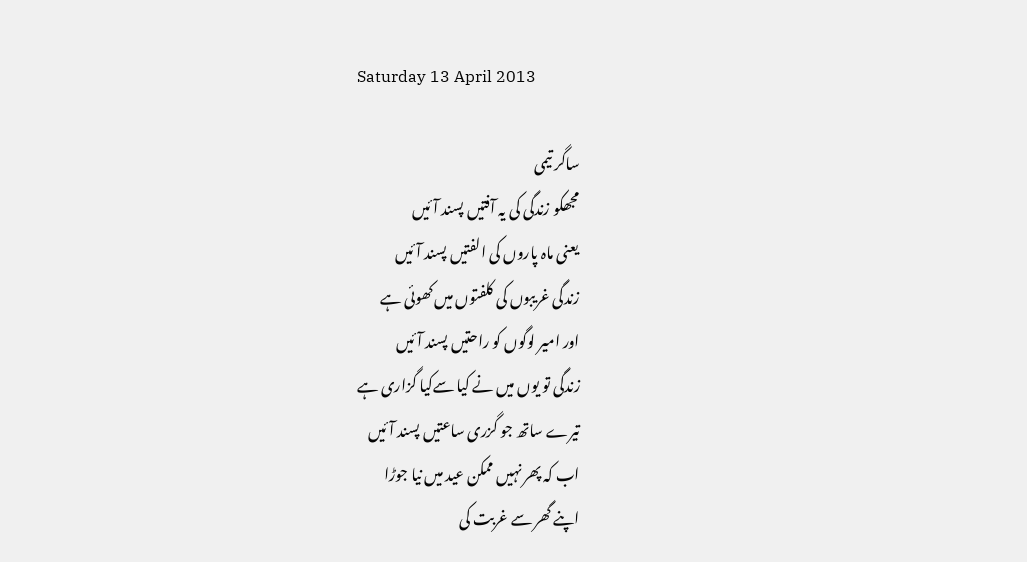Saturday 13 April 2013

ساگر تیمی
مجھکو زندگی کی یہ آفتیں پسند آئیں
یعنی ماہ پاروں کی الفتیں پسند آئیں
زندگی غریبوں کی کلفتوں میں کھوئی ہے
اور امیر لوگوں کو راحتیں پسند آئیں
زندگی تو یوں میں نے کیا سےکیا گزاری ہے
تیرے ساتھ جو گزری ساعتیں پسند آئیں
اب کہ پھر نہیں ممکن عید میں نیا جوڑا
اپنے گھر سے غربت کی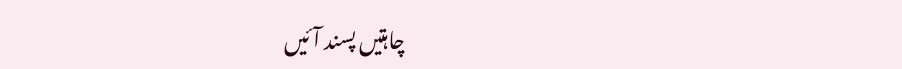چاہتیں پسند آئیں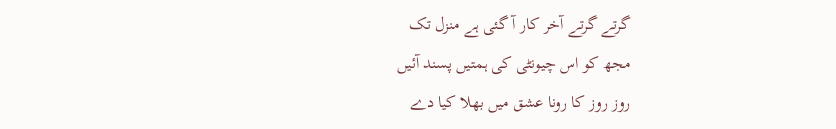گرتے گرتے آخر کار آ گئی ہے منزل تک
مجھ کو اس چیونٹی کی ہمتیں پسند آئیں
روز روز کا رونا عشق میں بھلا کیا دے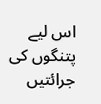اس لیے پتنگوں کی جرائتيں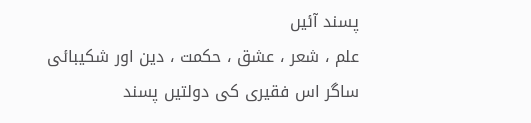پسند آئیں
علم ، شعر ، عشق ، حکمت ، دین اور شکیبائی
ساگر اس فقیری کی دولتیں پسند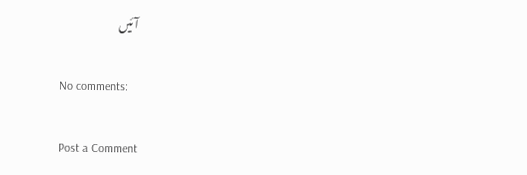آئیں

No comments:

Post a Comment